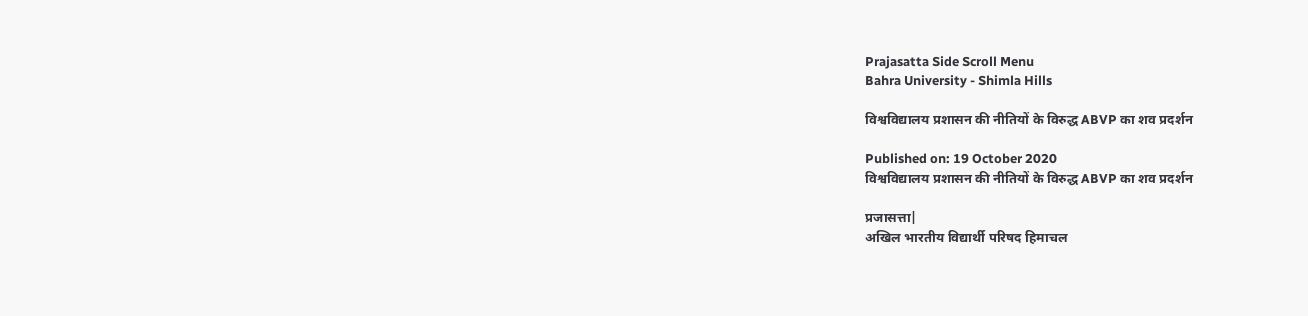Prajasatta Side Scroll Menu
Bahra University - Shimla Hills

विश्वविद्यालय प्रशासन की नीतियों के विरुद्ध ABVP का शव प्रदर्शन

Published on: 19 October 2020
विश्वविद्यालय प्रशासन की नीतियों के विरुद्ध ABVP का शव प्रदर्शन

प्रजासत्ता|
अखिल भारतीय विद्यार्थी परिषद हिमाचल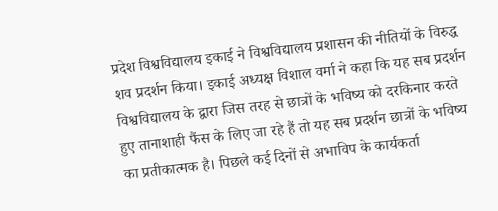प्रदेश विश्वविद्यालय इकाई ने विश्वविद्यालय प्रशासन की नीतियों के विरुद्ध शव प्रदर्शन किया। इकाई अध्यक्ष विशाल वर्मा ने कहा कि यह सब प्रदर्शन विश्वविद्यालय के द्वारा जिस तरह से छात्रों के भविष्य को दरकिनार करते हुए तानाशाही फैंस के लिए जा रहे हैं तो यह सब प्रदर्शन छात्रों के भविष्य का प्रतीकात्मक है। पिछले कई दिनों से अभाविप के कार्यकर्ता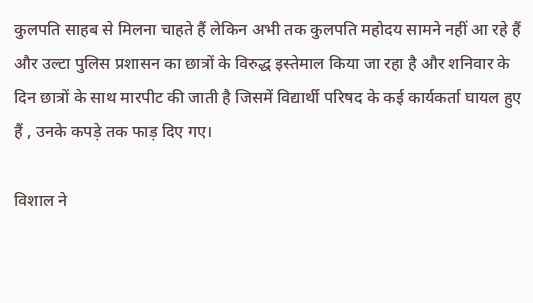कुलपति साहब से मिलना चाहते हैं लेकिन अभी तक कुलपति महोदय सामने नहीं आ रहे हैं और उल्टा पुलिस प्रशासन का छात्रों के विरुद्ध इस्तेमाल किया जा रहा है और शनिवार के दिन छात्रों के साथ मारपीट की जाती है जिसमें विद्यार्थी परिषद के कई कार्यकर्ता घायल हुए हैं , उनके कपड़े तक फाड़ दिए गए।

विशाल ने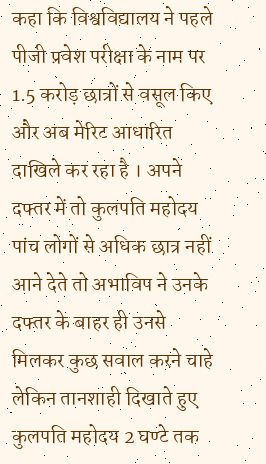कहा कि विश्वविद्यालय ने पहले पीजी प्रवेश परीक्षा के नाम पर 1.5 करोड़ छात्रों से वसूल किए और अब मेरिट आधारित दाखिले कर रहा है । अपने दफ्तर में तो कुलपति महोदय पांच लोगों से अधिक छात्र नहीं आने देते तो अभाविप ने उनके दफ्तर के बाहर ही उनसे मिलकर कुछ सवाल करने चाहे लेकिन तानशाही दिखाते हुए कुलपति महोदय 2 घण्टे तक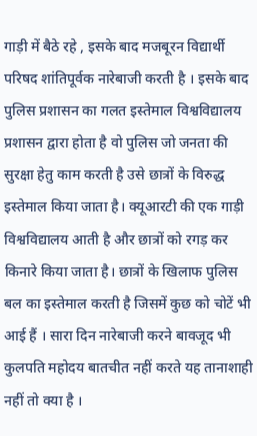गाड़ी में बैठे रहे , इसके बाद मजबूरन विद्यार्थी परिषद शांतिपूर्वक नारेबाजी करती है । इसके बाद पुलिस प्रशासन का गलत इस्तेमाल विश्वविद्यालय प्रशासन द्वारा होता है वो पुलिस जो जनता की सुरक्षा हेतु काम करती है उसे छात्रों के विरुद्ध इस्तेमाल किया जाता है। क्यूआरटी की एक गाड़ी विश्वविद्यालय आती है और छात्रों को रगड़ कर किनारे किया जाता है। छात्रों के खिलाफ पुलिस बल का इस्तेमाल करती है जिसमें कुछ को चोटें भी आई हैं । सारा दिन नारेबाजी करने बावजूद भी कुलपति महोदय बातचीत नहीं करते यह तानाशाही नहीं तो क्या है ।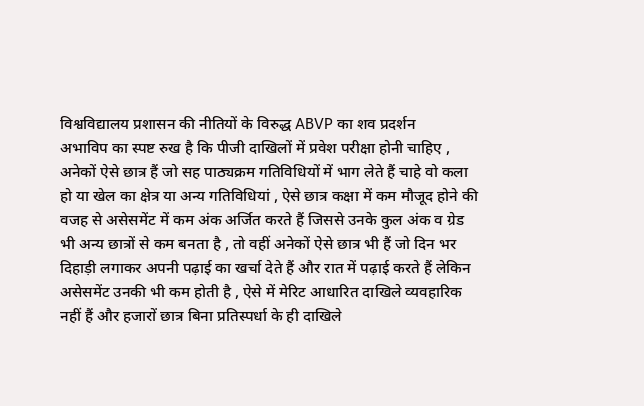विश्वविद्यालय प्रशासन की नीतियों के विरुद्ध ABVP का शव प्रदर्शन
अभाविप का स्पष्ट रुख है कि पीजी दाखिलों में प्रवेश परीक्षा होनी चाहिए , अनेकों ऐसे छात्र हैं जो सह पाठ्यक्रम गतिविधियों में भाग लेते हैं चाहे वो कला हो या खेल का क्षेत्र या अन्य गतिविधियां , ऐसे छात्र कक्षा में कम मौजूद होने की वजह से असेसमेंट में कम अंक अर्जित करते हैं जिससे उनके कुल अंक व ग्रेड भी अन्य छात्रों से कम बनता है , तो वहीं अनेकों ऐसे छात्र भी हैं जो दिन भर दिहाड़ी लगाकर अपनी पढ़ाई का खर्चा देते हैं और रात में पढ़ाई करते हैं लेकिन असेसमेंट उनकी भी कम होती है , ऐसे में मेरिट आधारित दाखिले व्यवहारिक नहीं हैं और हजारों छात्र बिना प्रतिस्पर्धा के ही दाखिले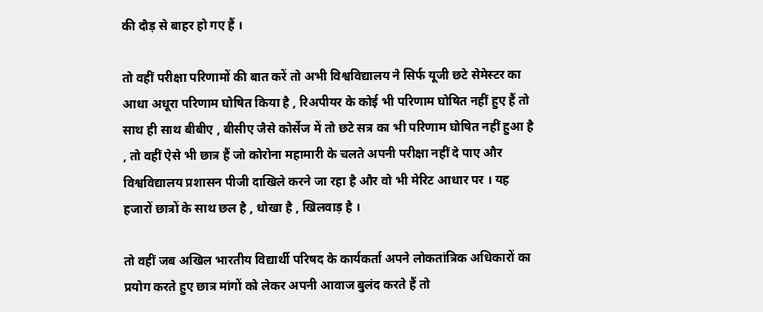की दौड़ से बाहर हो गए हैं ।

तो वहीं परीक्षा परिणामों की बात करें तो अभी विश्वविद्यालय ने सिर्फ यूजी छटे सेमेस्टर का आधा अधूरा परिणाम घोषित किया है , रिअपीयर के कोई भी परिणाम घोषित नहीं हुए हैं तो साथ ही साथ बीबीए , बीसीए जैसे कोर्सेज में तो छटे सत्र का भी परिणाम घोषित नहीं हुआ है , तो वहीं ऐसे भी छात्र हैं जो कोरोना महामारी के चलते अपनी परीक्षा नहीं दे पाए और विश्वविद्यालय प्रशासन पीजी दाखिले करने जा रहा है और वो भी मेरिट आधार पर । यह हजारों छात्रों के साथ छल है , धोखा है , खिलवाड़ है ।

तो वहीं जब अखिल भारतीय विद्यार्थी परिषद के कार्यकर्ता अपने लोकतांत्रिक अधिकारों का प्रयोग करते हुए छात्र मांगों को लेकर अपनी आवाज बुलंद करते हैं तो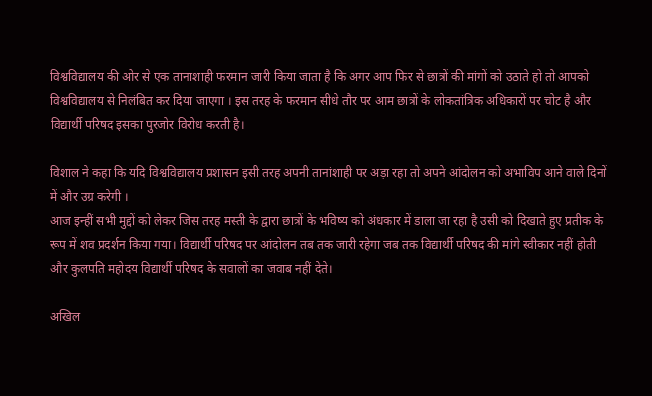विश्वविद्यालय की ओर से एक तानाशाही फरमान जारी किया जाता है कि अगर आप फिर से छात्रों की मांगों को उठाते हो तो आपको विश्वविद्यालय से निलंबित कर दिया जाएगा । इस तरह के फरमान सीधे तौर पर आम छात्रों के लोकतांत्रिक अधिकारों पर चोट है और विद्यार्थी परिषद इसका पुरजोर विरोध करती है।

विशाल ने कहा कि यदि विश्वविद्यालय प्रशासन इसी तरह अपनी तानांशाही पर अड़ा रहा तो अपने आंदोलन को अभाविप आने वाले दिनों में और उग्र करेगी ।
आज इन्हीं सभी मुद्दों को लेकर जिस तरह मस्ती के द्वारा छात्रों के भविष्य को अंधकार में डाला जा रहा है उसी को दिखाते हुए प्रतीक के रूप में शव प्रदर्शन किया गया। विद्यार्थी परिषद पर आंदोलन तब तक जारी रहेगा जब तक विद्यार्थी परिषद की मांगे स्वीकार नहीं होती और कुलपति महोदय विद्यार्थी परिषद के सवालों का जवाब नहीं देते।

अखिल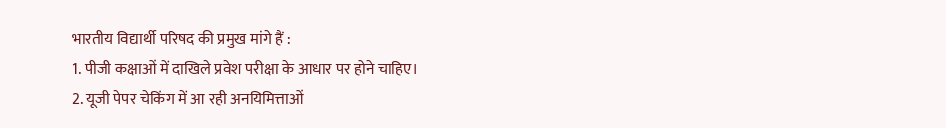भारतीय विद्यार्थी परिषद की प्रमुख मांगे हैं :
1. पीजी कक्षाओं में दाखिले प्रवेश परीक्षा के आधार पर होने चाहिए।
2. यूजी पेपर चेकिंग में आ रही अनयिमित्ताओं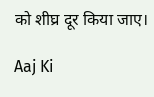को शीघ्र दूर किया जाए।

Aaj Ki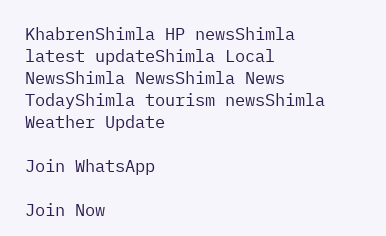KhabrenShimla HP newsShimla latest updateShimla Local NewsShimla NewsShimla News TodayShimla tourism newsShimla Weather Update

Join WhatsApp

Join Now